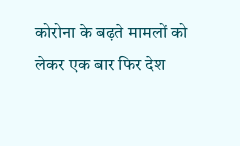कोरोना के बढ़ते मामलों को लेकर एक बार फिर देश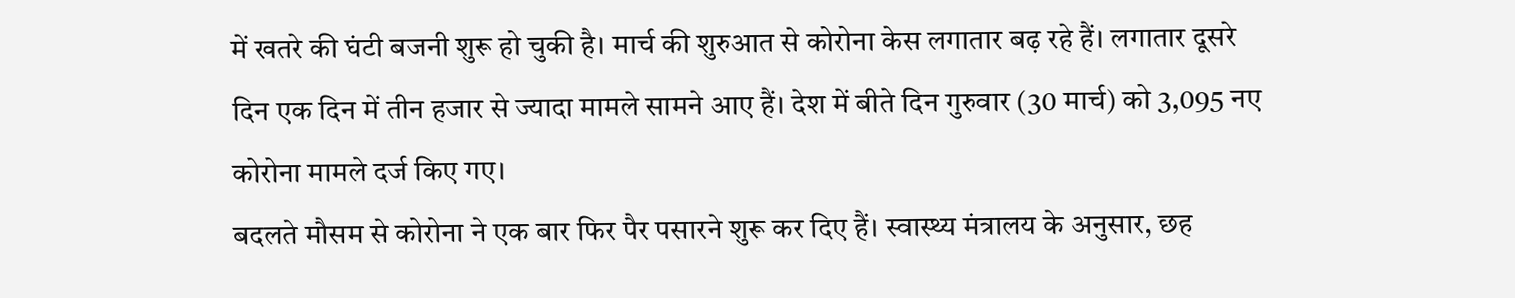में खतरे की घंटी बजनी शुरू हो चुकी है। मार्च की शुरुआत से कोरोना केस लगातार बढ़ रहे हैं। लगातार दूसरे दिन एक दिन में तीन हजार से ज्यादा मामले सामने आए हैं। देश में बीते दिन गुरुवार (30 मार्च) को 3,095 नए कोरोना मामले दर्ज किए गए।
बदलते मौसम से कोरोना ने एक बार फिर पैर पसारने शुरू कर दिए हैं। स्वास्थ्य मंत्रालय के अनुसार, छह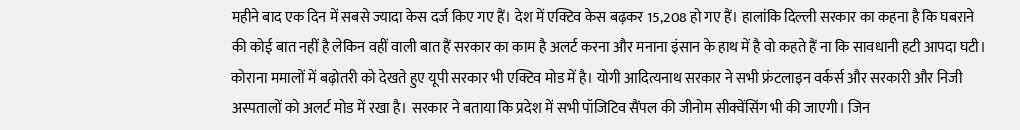महीने बाद एक दिन में सबसे ज्यादा केस दर्ज किए गए हैं। देश में एक्टिव केस बढ़कर 15,208 हो गए हैं। हालांकि दिल्ली सरकार का कहना है कि घबराने की कोई बात नहीं है लेकिन वहीं वाली बात हैं सरकार का काम है अलर्ट करना और मनाना इंसान के हाथ में है वो कहते हैं ना कि सावधानी हटी आपदा घटी।
कोराना ममालों में बढ़ोतरी को देखते हुए यूपी सरकार भी एक्टिव मोड में है। योगी आदित्यनाथ सरकार ने सभी फ्रंटलाइन वर्कर्स और सरकारी और निजी अस्पतालों को अलर्ट मोड में रखा है। सरकार ने बताया कि प्रदेश में सभी पॉजिटिव सैंपल की जीनोम सीक्वेंसिंग भी की जाएगी। जिन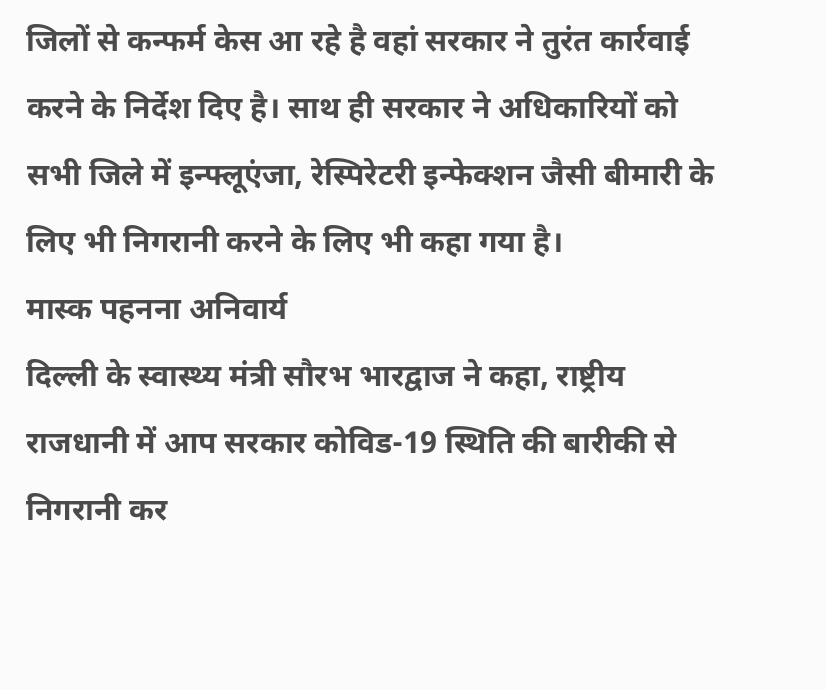जिलों से कन्फर्म केस आ रहे है वहां सरकार ने तुरंत कार्रवाई करने के निर्देश दिए है। साथ ही सरकार ने अधिकारियों को सभी जिले में इन्फ्लूएंजा, रेस्पिरेटरी इन्फेक्शन जैसी बीमारी के लिए भी निगरानी करने के लिए भी कहा गया है।
मास्क पहनना अनिवार्य
दिल्ली के स्वास्थ्य मंत्री सौरभ भारद्वाज ने कहा, राष्ट्रीय राजधानी में आप सरकार कोविड-19 स्थिति की बारीकी से निगरानी कर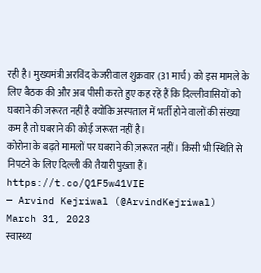रही है। मुख्यमंत्री अरविंद केजरीवाल शुक्रवार (31 मार्च) को इस मामले के लिए बैठक की और अब पीसी करते हुए कह रहें हैं कि दिल्लीवासियों को घबराने की जरूरत नहीं है क्योंकि अस्पताल में भर्ती होने वालों की संख्या कम है तो घबराने की कोई जरूरत नहीं है।
कोरोना के बढ़ते मामलों पर घबराने की ज़रूरत नहीं। किसी भी स्थिति से निपटने के लिए दिल्ली की तैयारी पुख़्ता हैं। https://t.co/Q1F5w41VIE
— Arvind Kejriwal (@ArvindKejriwal) March 31, 2023
स्वास्थ्य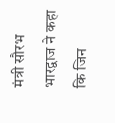मंत्री सौरभ भारद्वाज ने कहा कि जिन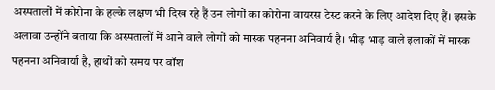अस्पतालों में कोरोना के हल्के लक्षण भी दिख रहे हैं उन लोगों का कोरोना वायरस टेस्ट करने के लिए आदेश दिए हैं। इसके अलावा उन्होंने बताया कि अस्पतालों में आने वाले लोगों को मास्क पहनना अनिवार्य है। भीड़ भाड़ वाले इलाकों में मास्क पहनना अनिवार्या है, हाथों को समय पर वॉश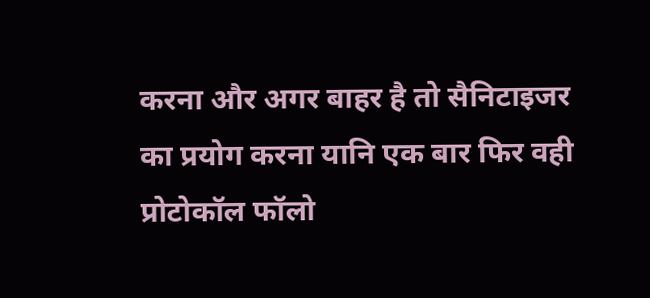करना और अगर बाहर है तो सैनिटाइजर का प्रयोग करना यानि एक बार फिर वही प्रोटोकॉल फॉलो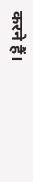करने हैं।